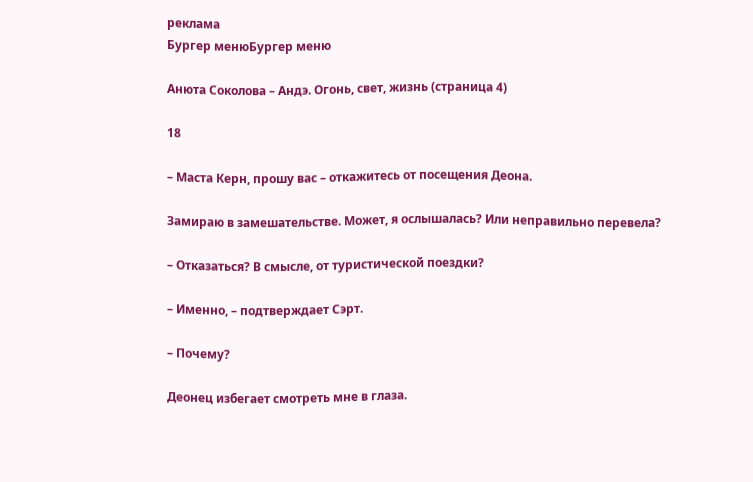реклама
Бургер менюБургер меню

Анюта Соколова – Андэ. Огонь, свет, жизнь (страница 4)

18

– Маста Керн, прошу вас – откажитесь от посещения Деона.

Замираю в замешательстве. Может, я ослышалась? Или неправильно перевела?

– Отказаться? В смысле, от туристической поездки?

– Именно, – подтверждает Сэрт.

– Почему?

Деонец избегает смотреть мне в глаза.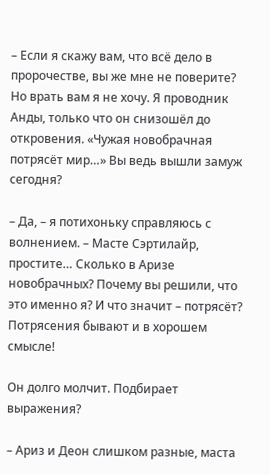– Если я скажу вам, что всё дело в пророчестве, вы же мне не поверите? Но врать вам я не хочу. Я проводник Анды, только что он снизошёл до откровения. «Чужая новобрачная потрясёт мир…» Вы ведь вышли замуж сегодня?

– Да, – я потихоньку справляюсь с волнением. – Масте Сэртилайр, простите… Сколько в Аризе новобрачных? Почему вы решили, что это именно я? И что значит – потрясёт? Потрясения бывают и в хорошем смысле!

Он долго молчит. Подбирает выражения?

– Ариз и Деон слишком разные, маста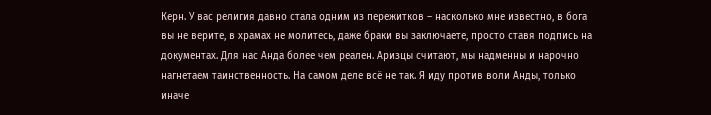Керн. У вас религия давно стала одним из пережитков – насколько мне известно, в бога вы не верите, в храмах не молитесь, даже браки вы заключаете, просто ставя подпись на документах. Для нас Анда более чем реален. Аризцы считают, мы надменны и нарочно нагнетаем таинственность. На самом деле всё не так. Я иду против воли Анды, только иначе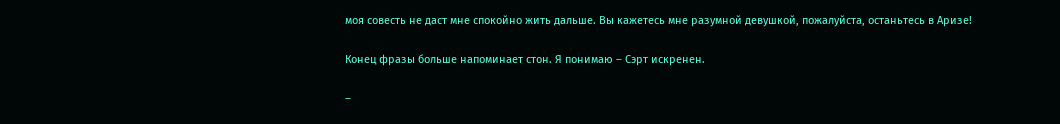моя совесть не даст мне спокойно жить дальше. Вы кажетесь мне разумной девушкой, пожалуйста, останьтесь в Аризе!

Конец фразы больше напоминает стон. Я понимаю – Сэрт искренен.

–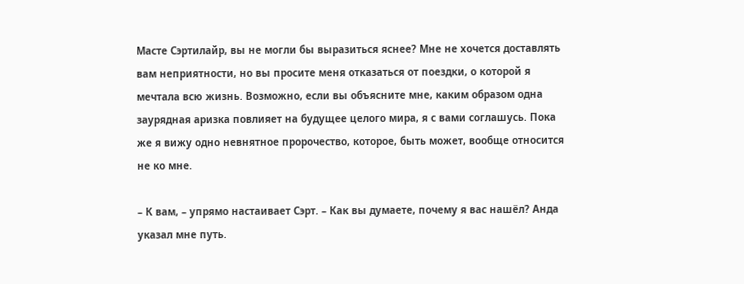Масте Сэртилайр, вы не могли бы выразиться яснее? Мне не хочется доставлять вам неприятности, но вы просите меня отказаться от поездки, о которой я мечтала всю жизнь. Возможно, если вы объясните мне, каким образом одна заурядная аризка повлияет на будущее целого мира, я с вами соглашусь. Пока же я вижу одно невнятное пророчество, которое, быть может, вообще относится не ко мне.

– К вам, – упрямо настаивает Сэрт. – Как вы думаете, почему я вас нашёл? Анда указал мне путь.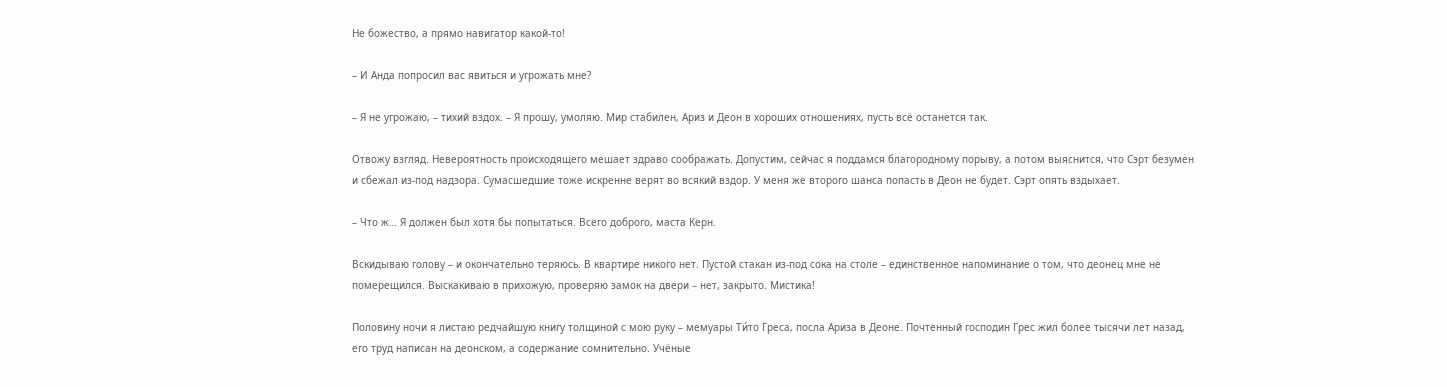Не божество, а прямо навигатор какой-то!

– И Анда попросил вас явиться и угрожать мне?

– Я не угрожаю, – тихий вздох. – Я прошу, умоляю. Мир стабилен, Ариз и Деон в хороших отношениях, пусть всё останется так.

Отвожу взгляд. Невероятность происходящего мешает здраво соображать. Допустим, сейчас я поддамся благородному порыву, а потом выяснится, что Сэрт безумен и сбежал из-под надзора. Сумасшедшие тоже искренне верят во всякий вздор. У меня же второго шанса попасть в Деон не будет. Сэрт опять вздыхает.

– Что ж… Я должен был хотя бы попытаться. Всего доброго, маста Керн.

Вскидываю голову – и окончательно теряюсь. В квартире никого нет. Пустой стакан из-под сока на столе – единственное напоминание о том, что деонец мне не померещился. Выскакиваю в прихожую, проверяю замок на двери – нет, закрыто. Мистика!

Половину ночи я листаю редчайшую книгу толщиной с мою руку – мемуары Ти́то Греса, посла Ариза в Деоне. Почтенный господин Грес жил более тысячи лет назад, его труд написан на деонском, а содержание сомнительно. Учёные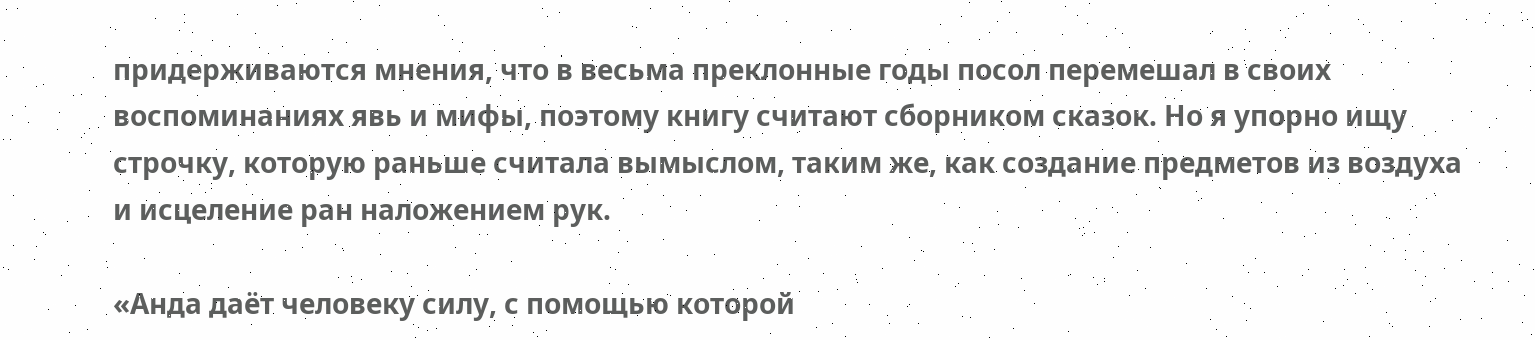придерживаются мнения, что в весьма преклонные годы посол перемешал в своих воспоминаниях явь и мифы, поэтому книгу считают сборником сказок. Но я упорно ищу строчку, которую раньше считала вымыслом, таким же, как создание предметов из воздуха и исцеление ран наложением рук.

«Анда даёт человеку силу, с помощью которой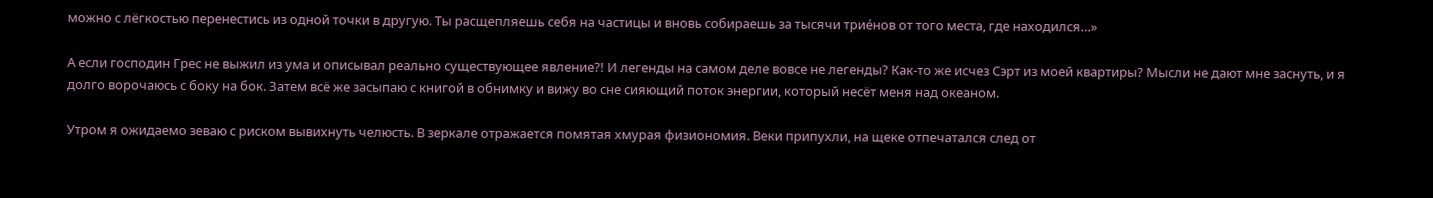можно с лёгкостью перенестись из одной точки в другую. Ты расщепляешь себя на частицы и вновь собираешь за тысячи триéнов от того места, где находился…»

А если господин Грес не выжил из ума и описывал реально существующее явление?! И легенды на самом деле вовсе не легенды? Как-то же исчез Сэрт из моей квартиры? Мысли не дают мне заснуть, и я долго ворочаюсь с боку на бок. Затем всё же засыпаю с книгой в обнимку и вижу во сне сияющий поток энергии, который несёт меня над океаном.

Утром я ожидаемо зеваю с риском вывихнуть челюсть. В зеркале отражается помятая хмурая физиономия. Веки припухли, на щеке отпечатался след от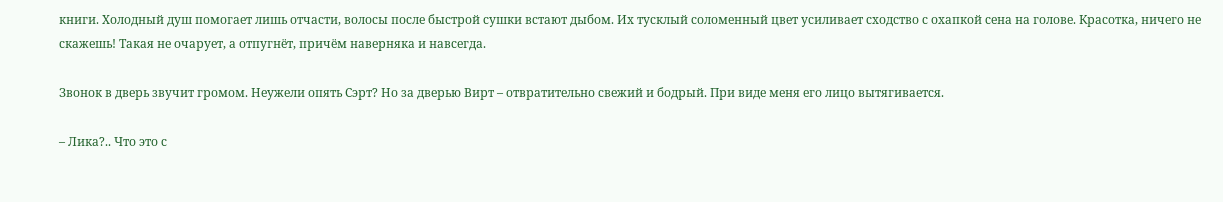книги. Холодный душ помогает лишь отчасти, волосы после быстрой сушки встают дыбом. Их тусклый соломенный цвет усиливает сходство с охапкой сена на голове. Красотка, ничего не скажешь! Такая не очарует, а отпугнёт, причём наверняка и навсегда.

Звонок в дверь звучит громом. Неужели опять Сэрт? Но за дверью Вирт – отвратительно свежий и бодрый. При виде меня его лицо вытягивается.

– Лика?.. Что это с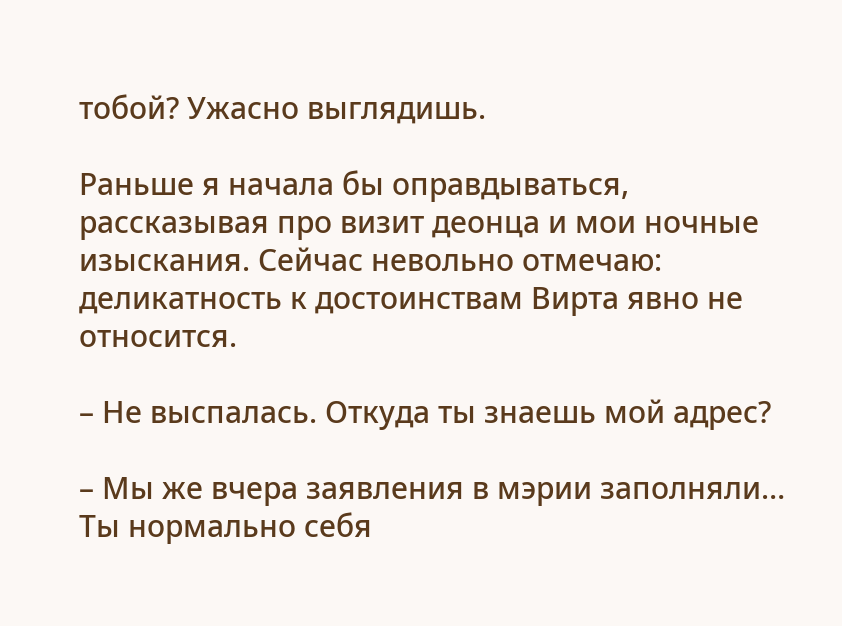тобой? Ужасно выглядишь.

Раньше я начала бы оправдываться, рассказывая про визит деонца и мои ночные изыскания. Сейчас невольно отмечаю: деликатность к достоинствам Вирта явно не относится.

– Не выспалась. Откуда ты знаешь мой адрес?

– Мы же вчера заявления в мэрии заполняли… Ты нормально себя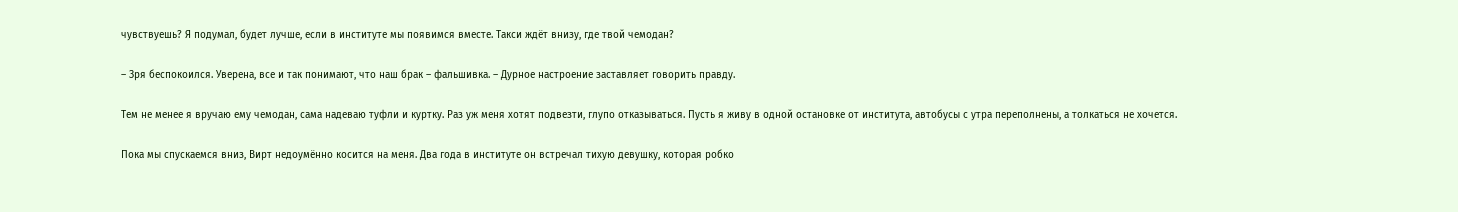чувствуешь? Я подумал, будет лучше, если в институте мы появимся вместе. Такси ждёт внизу, где твой чемодан?

– Зря беспокоился. Уверена, все и так понимают, что наш брак – фальшивка. – Дурное настроение заставляет говорить правду.

Тем не менее я вручаю ему чемодан, сама надеваю туфли и куртку. Раз уж меня хотят подвезти, глупо отказываться. Пусть я живу в одной остановке от института, автобусы с утра переполнены, а толкаться не хочется.

Пока мы спускаемся вниз, Вирт недоумённо косится на меня. Два года в институте он встречал тихую девушку, которая робко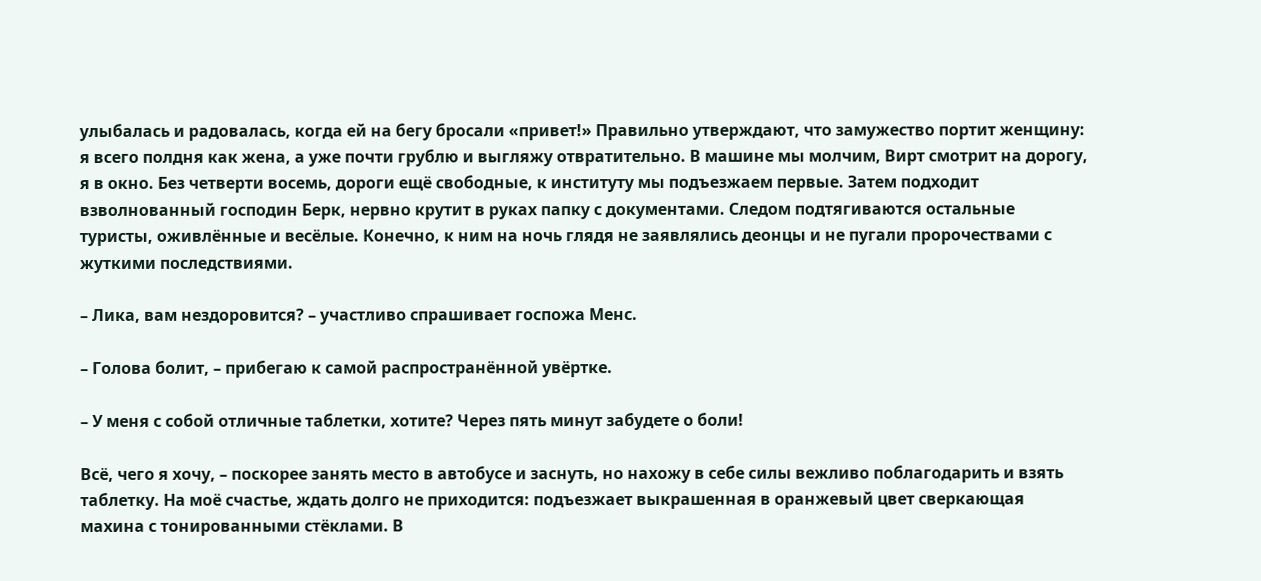улыбалась и радовалась, когда ей на бегу бросали «привет!» Правильно утверждают, что замужество портит женщину: я всего полдня как жена, а уже почти грублю и выгляжу отвратительно. В машине мы молчим, Вирт смотрит на дорогу, я в окно. Без четверти восемь, дороги ещё свободные, к институту мы подъезжаем первые. Затем подходит взволнованный господин Берк, нервно крутит в руках папку с документами. Следом подтягиваются остальные туристы, оживлённые и весёлые. Конечно, к ним на ночь глядя не заявлялись деонцы и не пугали пророчествами с жуткими последствиями.

– Лика, вам нездоровится? – участливо спрашивает госпожа Менс.

– Голова болит, – прибегаю к самой распространённой увёртке.

– У меня с собой отличные таблетки, хотите? Через пять минут забудете о боли!

Всё, чего я хочу, – поскорее занять место в автобусе и заснуть, но нахожу в себе силы вежливо поблагодарить и взять таблетку. На моё счастье, ждать долго не приходится: подъезжает выкрашенная в оранжевый цвет сверкающая махина с тонированными стёклами. В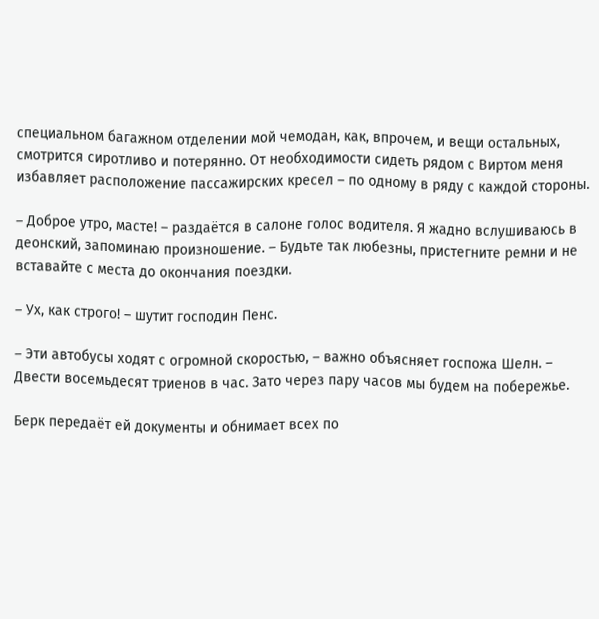специальном багажном отделении мой чемодан, как, впрочем, и вещи остальных, смотрится сиротливо и потерянно. От необходимости сидеть рядом с Виртом меня избавляет расположение пассажирских кресел – по одному в ряду с каждой стороны.

– Доброе утро, масте! – раздаётся в салоне голос водителя. Я жадно вслушиваюсь в деонский, запоминаю произношение. – Будьте так любезны, пристегните ремни и не вставайте с места до окончания поездки.

– Ух, как строго! – шутит господин Пенс.

– Эти автобусы ходят с огромной скоростью, – важно объясняет госпожа Шелн. – Двести восемьдесят триенов в час. Зато через пару часов мы будем на побережье.

Берк передаёт ей документы и обнимает всех по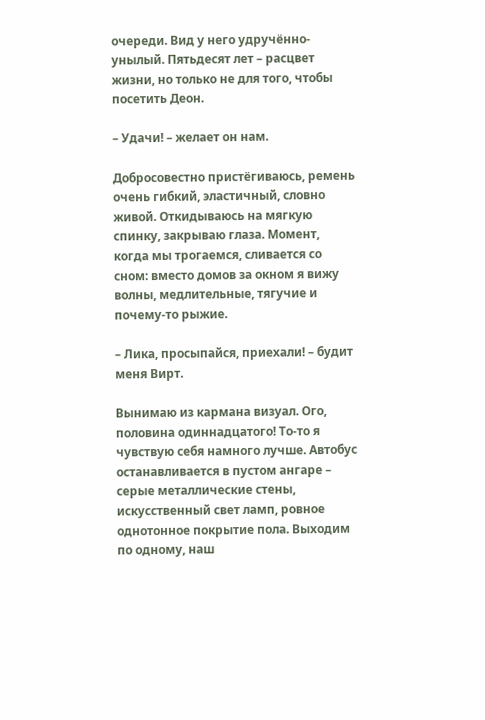очереди. Вид у него удручённо-унылый. Пятьдесят лет – расцвет жизни, но только не для того, чтобы посетить Деон.

– Удачи! – желает он нам.

Добросовестно пристёгиваюсь, ремень очень гибкий, эластичный, словно живой. Откидываюсь на мягкую спинку, закрываю глаза. Момент, когда мы трогаемся, сливается со сном: вместо домов за окном я вижу волны, медлительные, тягучие и почему-то рыжие.

– Лика, просыпайся, приехали! – будит меня Вирт.

Вынимаю из кармана визуал. Ого, половина одиннадцатого! То-то я чувствую себя намного лучше. Автобус останавливается в пустом ангаре – серые металлические стены, искусственный свет ламп, ровное однотонное покрытие пола. Выходим по одному, наш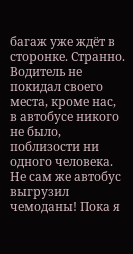багаж уже ждёт в сторонке. Странно. Водитель не покидал своего места, кроме нас, в автобусе никого не было, поблизости ни одного человека. Не сам же автобус выгрузил чемоданы! Пока я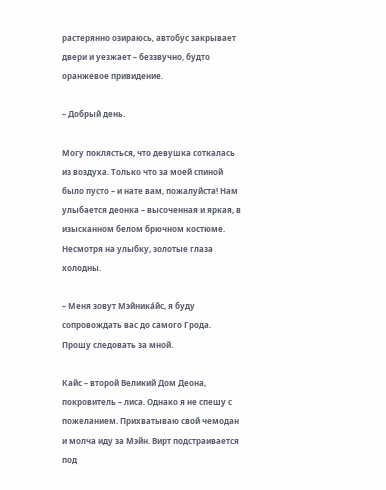растерянно озираюсь, автобус закрывает двери и уезжает – беззвучно, будто оранжевое привидение.

– Добрый день.

Могу поклясться, что девушка соткалась из воздуха. Только что за моей спиной было пусто – и нате вам, пожалуйста! Нам улыбается деонка – высоченная и яркая, в изысканном белом брючном костюме. Несмотря на улыбку, золотые глаза холодны.

– Меня зовут Мэйникáйс, я буду сопровождать вас до самого Грода. Прошу следовать за мной.

Кайс – второй Великий Дом Деона, покровитель – лиса. Однако я не спешу с пожеланием. Прихватываю свой чемодан и молча иду за Мэйн. Вирт подстраивается под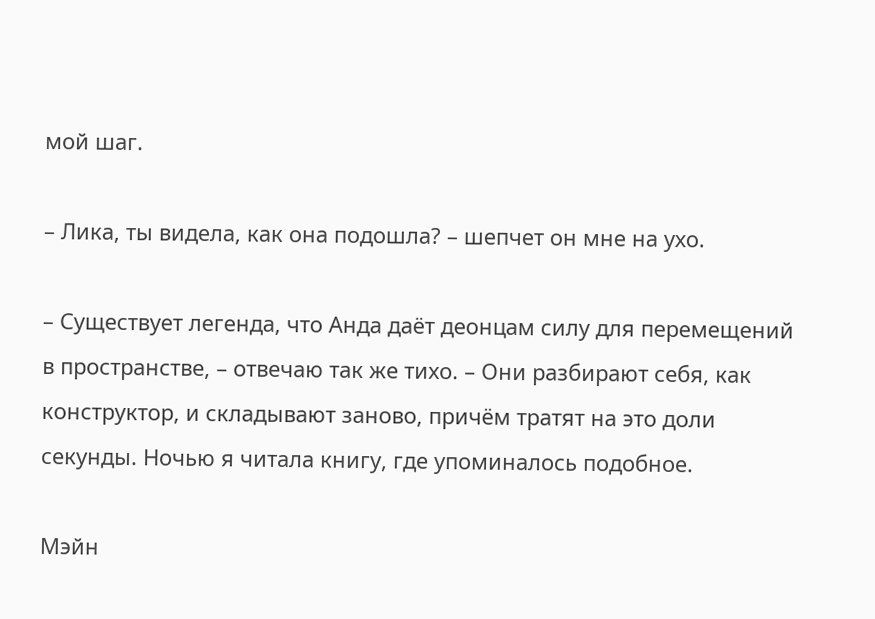мой шаг.

– Лика, ты видела, как она подошла? – шепчет он мне на ухо.

– Существует легенда, что Анда даёт деонцам силу для перемещений в пространстве, – отвечаю так же тихо. – Они разбирают себя, как конструктор, и складывают заново, причём тратят на это доли секунды. Ночью я читала книгу, где упоминалось подобное.

Мэйн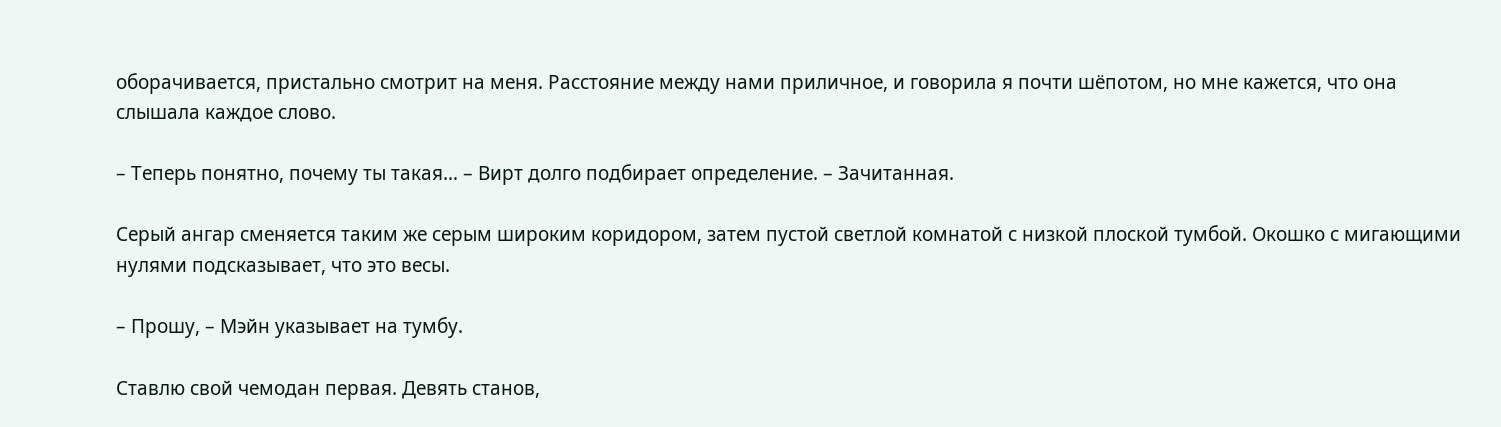оборачивается, пристально смотрит на меня. Расстояние между нами приличное, и говорила я почти шёпотом, но мне кажется, что она слышала каждое слово.

– Теперь понятно, почему ты такая… – Вирт долго подбирает определение. – Зачитанная.

Серый ангар сменяется таким же серым широким коридором, затем пустой светлой комнатой с низкой плоской тумбой. Окошко с мигающими нулями подсказывает, что это весы.

– Прошу, – Мэйн указывает на тумбу.

Ставлю свой чемодан первая. Девять станов,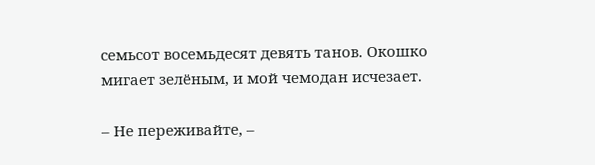семьсот восемьдесят девять танов. Окошко мигает зелёным, и мой чемодан исчезает.

– Не переживайте, –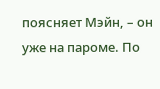поясняет Мэйн, – он уже на пароме. По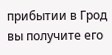прибытии в Грод вы получите его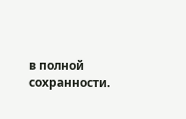в полной сохранности.